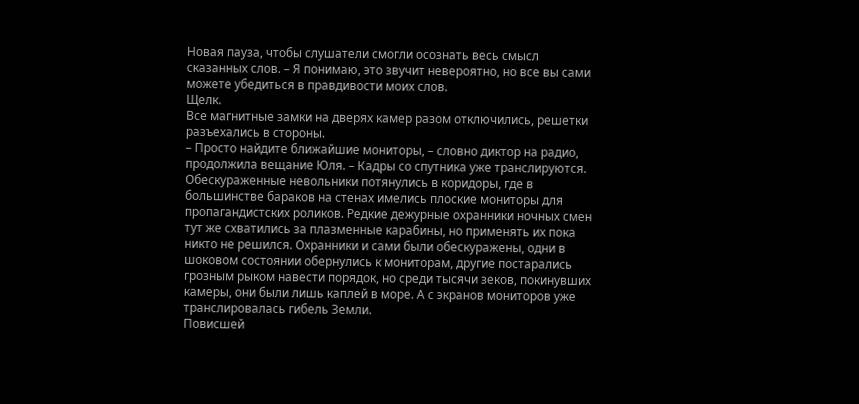Новая пауза, чтобы слушатели смогли осознать весь смысл сказанных слов. – Я понимаю, это звучит невероятно, но все вы сами можете убедиться в правдивости моих слов.
Щелк.
Все магнитные замки на дверях камер разом отключились, решетки разъехались в стороны.
– Просто найдите ближайшие мониторы, – словно диктор на радио, продолжила вещание Юля. – Кадры со спутника уже транслируются.
Обескураженные невольники потянулись в коридоры, где в большинстве бараков на стенах имелись плоские мониторы для пропагандистских роликов. Редкие дежурные охранники ночных смен тут же схватились за плазменные карабины, но применять их пока никто не решился. Охранники и сами были обескуражены, одни в шоковом состоянии обернулись к мониторам, другие постарались грозным рыком навести порядок, но среди тысячи зеков, покинувших камеры, они были лишь каплей в море. А с экранов мониторов уже транслировалась гибель Земли.
Повисшей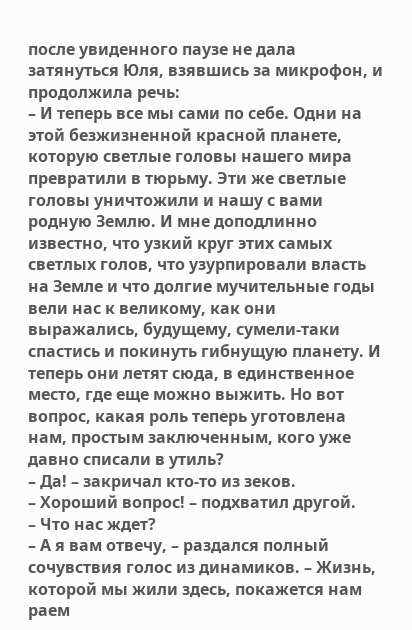после увиденного паузе не дала затянуться Юля, взявшись за микрофон, и продолжила речь:
– И теперь все мы сами по себе. Одни на этой безжизненной красной планете, которую светлые головы нашего мира превратили в тюрьму. Эти же светлые головы уничтожили и нашу с вами родную Землю. И мне доподлинно известно, что узкий круг этих самых светлых голов, что узурпировали власть на Земле и что долгие мучительные годы вели нас к великому, как они выражались, будущему, сумели-таки спастись и покинуть гибнущую планету. И теперь они летят сюда, в единственное место, где еще можно выжить. Но вот вопрос, какая роль теперь уготовлена нам, простым заключенным, кого уже давно списали в утиль?
– Да! – закричал кто-то из зеков.
– Хороший вопрос! – подхватил другой.
– Что нас ждет?
– А я вам отвечу, – раздался полный сочувствия голос из динамиков. – Жизнь, которой мы жили здесь, покажется нам раем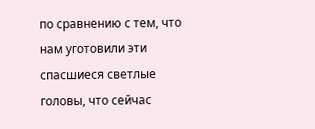по сравнению с тем, что нам уготовили эти спасшиеся светлые головы, что сейчас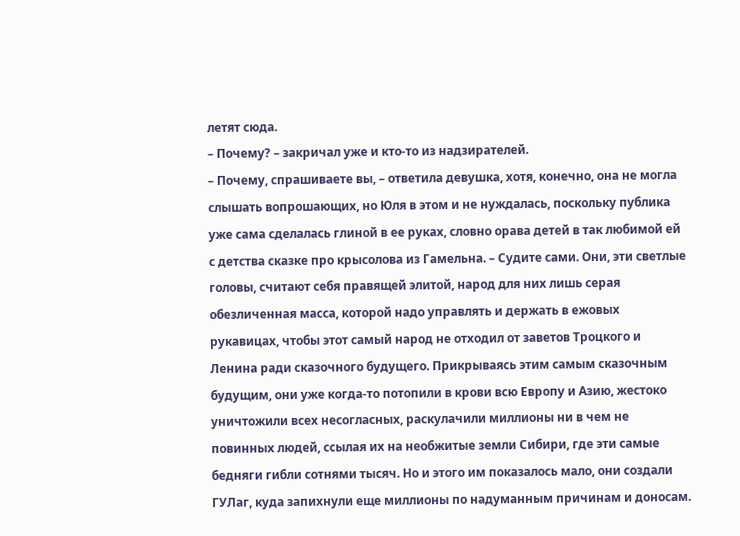летят сюда.
– Почему? – закричал уже и кто-то из надзирателей.
– Почему, спрашиваете вы, – ответила девушка, хотя, конечно, она не могла слышать вопрошающих, но Юля в этом и не нуждалась, поскольку публика уже сама сделалась глиной в ее руках, словно орава детей в так любимой ей с детства сказке про крысолова из Гамельна. – Судите сами. Они, эти светлые головы, считают себя правящей элитой, народ для них лишь серая обезличенная масса, которой надо управлять и держать в ежовых рукавицах, чтобы этот самый народ не отходил от заветов Троцкого и Ленина ради сказочного будущего. Прикрываясь этим самым сказочным будущим, они уже когда-то потопили в крови всю Европу и Азию, жестоко уничтожили всех несогласных, раскулачили миллионы ни в чем не повинных людей, ссылая их на необжитые земли Сибири, где эти самые бедняги гибли сотнями тысяч. Но и этого им показалось мало, они создали ГУЛаг, куда запихнули еще миллионы по надуманным причинам и доносам.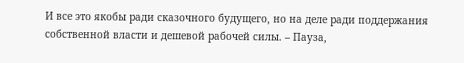И все это якобы ради сказочного будущего, но на деле ради поддержания собственной власти и дешевой рабочей силы. – Пауза,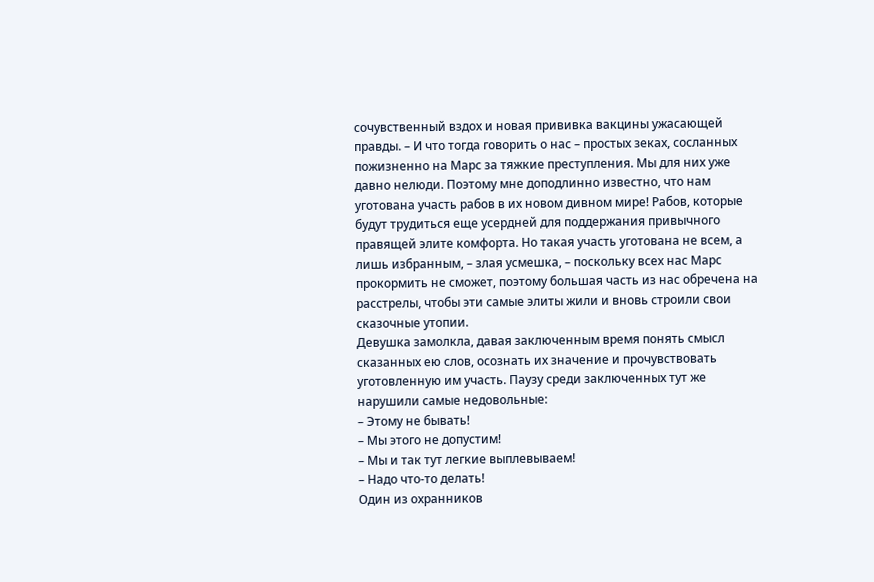сочувственный вздох и новая прививка вакцины ужасающей правды. – И что тогда говорить о нас – простых зеках, сосланных пожизненно на Марс за тяжкие преступления. Мы для них уже давно нелюди. Поэтому мне доподлинно известно, что нам уготована участь рабов в их новом дивном мире! Рабов, которые будут трудиться еще усердней для поддержания привычного правящей элите комфорта. Но такая участь уготована не всем, а лишь избранным, – злая усмешка, – поскольку всех нас Марс прокормить не сможет, поэтому большая часть из нас обречена на расстрелы, чтобы эти самые элиты жили и вновь строили свои сказочные утопии.
Девушка замолкла, давая заключенным время понять смысл сказанных ею слов, осознать их значение и прочувствовать уготовленную им участь. Паузу среди заключенных тут же нарушили самые недовольные:
– Этому не бывать!
– Мы этого не допустим!
– Мы и так тут легкие выплевываем!
– Надо что-то делать!
Один из охранников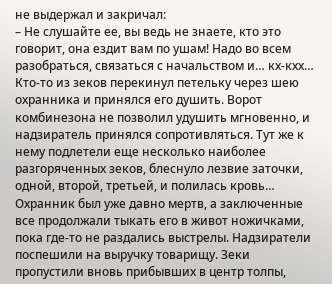не выдержал и закричал:
– Не слушайте ее, вы ведь не знаете, кто это говорит, она ездит вам по ушам! Надо во всем разобраться, связаться с начальством и… кх-кхх…
Кто-то из зеков перекинул петельку через шею охранника и принялся его душить. Ворот комбинезона не позволил удушить мгновенно, и надзиратель принялся сопротивляться. Тут же к нему подлетели еще несколько наиболее разгоряченных зеков, блеснуло лезвие заточки, одной, второй, третьей, и полилась кровь… Охранник был уже давно мертв, а заключенные все продолжали тыкать его в живот ножичками, пока где-то не раздались выстрелы. Надзиратели поспешили на выручку товарищу. Зеки пропустили вновь прибывших в центр толпы,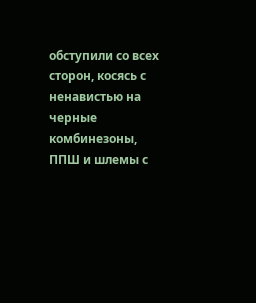обступили со всех сторон, косясь с ненавистью на черные комбинезоны, ППШ и шлемы с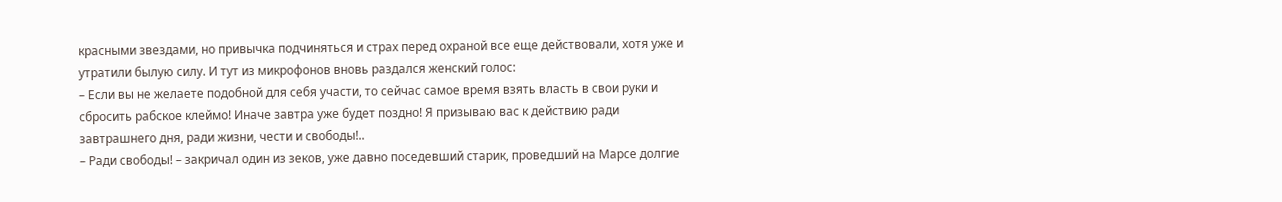красными звездами, но привычка подчиняться и страх перед охраной все еще действовали, хотя уже и утратили былую силу. И тут из микрофонов вновь раздался женский голос:
– Если вы не желаете подобной для себя участи, то сейчас самое время взять власть в свои руки и сбросить рабское клеймо! Иначе завтра уже будет поздно! Я призываю вас к действию ради завтрашнего дня, ради жизни, чести и свободы!..
– Ради свободы! – закричал один из зеков, уже давно поседевший старик, проведший на Марсе долгие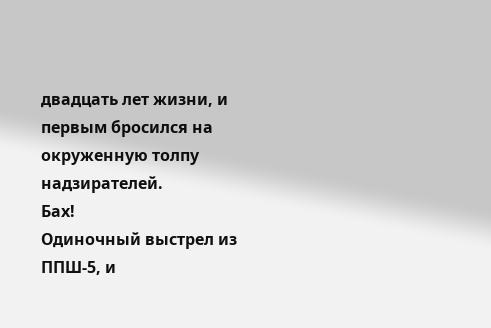двадцать лет жизни, и первым бросился на окруженную толпу надзирателей.
Бах!
Одиночный выстрел из ППШ-5, и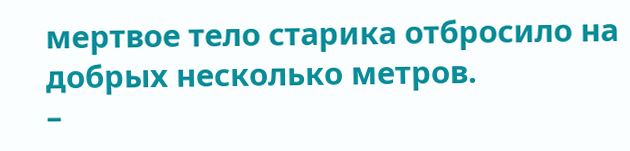мертвое тело старика отбросило на добрых несколько метров.
–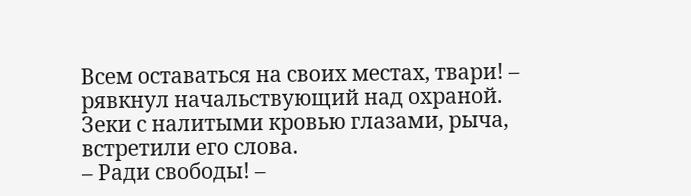Всем оставаться на своих местах, твари! – рявкнул начальствующий над охраной.
Зеки с налитыми кровью глазами, рыча, встретили его слова.
– Ради свободы! –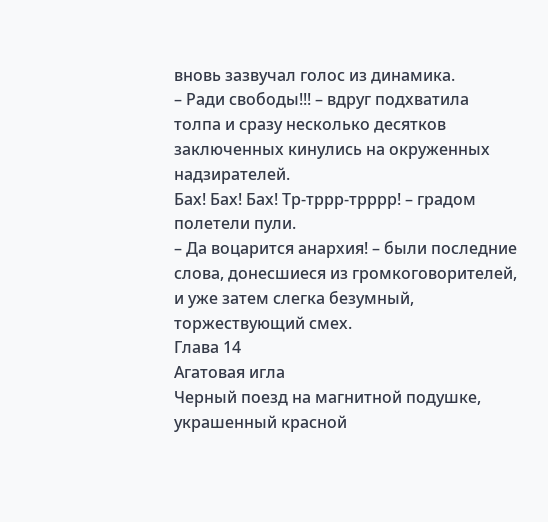вновь зазвучал голос из динамика.
– Ради свободы!!! – вдруг подхватила толпа и сразу несколько десятков заключенных кинулись на окруженных надзирателей.
Бах! Бах! Бах! Тр-тррр-трррр! – градом полетели пули.
– Да воцарится анархия! – были последние слова, донесшиеся из громкоговорителей, и уже затем слегка безумный, торжествующий смех.
Глава 14
Агатовая игла
Черный поезд на магнитной подушке, украшенный красной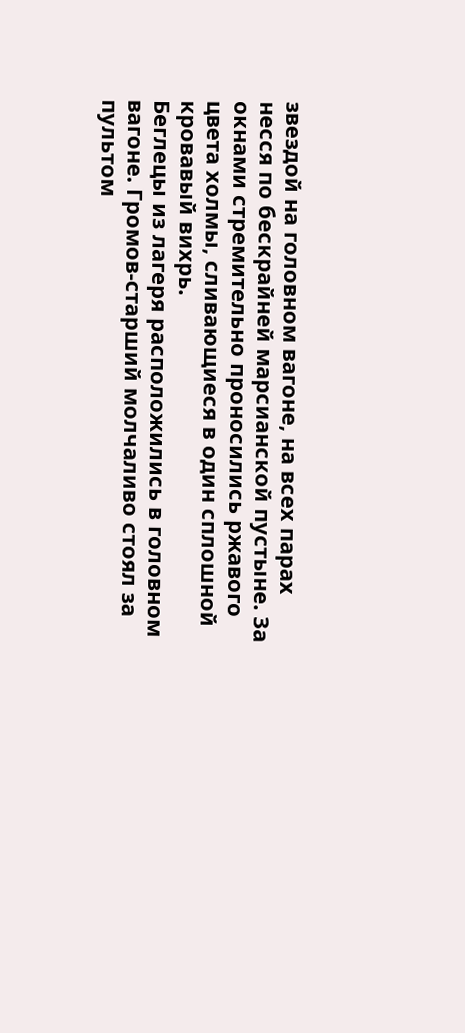звездой на головном вагоне, на всех парах несся по бескрайней марсианской пустыне. За окнами стремительно проносились ржавого цвета холмы, сливающиеся в один сплошной кровавый вихрь.
Беглецы из лагеря расположились в головном вагоне. Громов-старший молчаливо стоял за пультом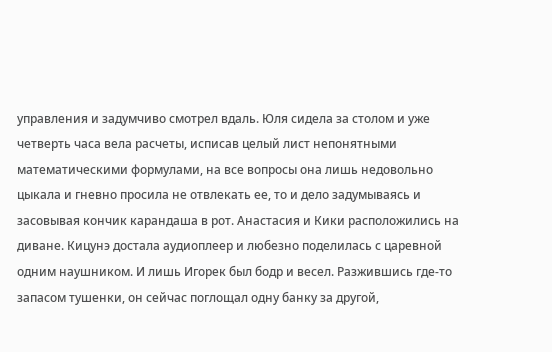управления и задумчиво смотрел вдаль. Юля сидела за столом и уже четверть часа вела расчеты, исписав целый лист непонятными математическими формулами, на все вопросы она лишь недовольно цыкала и гневно просила не отвлекать ее, то и дело задумываясь и засовывая кончик карандаша в рот. Анастасия и Кики расположились на диване. Кицунэ достала аудиоплеер и любезно поделилась с царевной одним наушником. И лишь Игорек был бодр и весел. Разжившись где-то запасом тушенки, он сейчас поглощал одну банку за другой,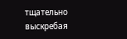тщательно выскребая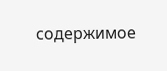содержимое